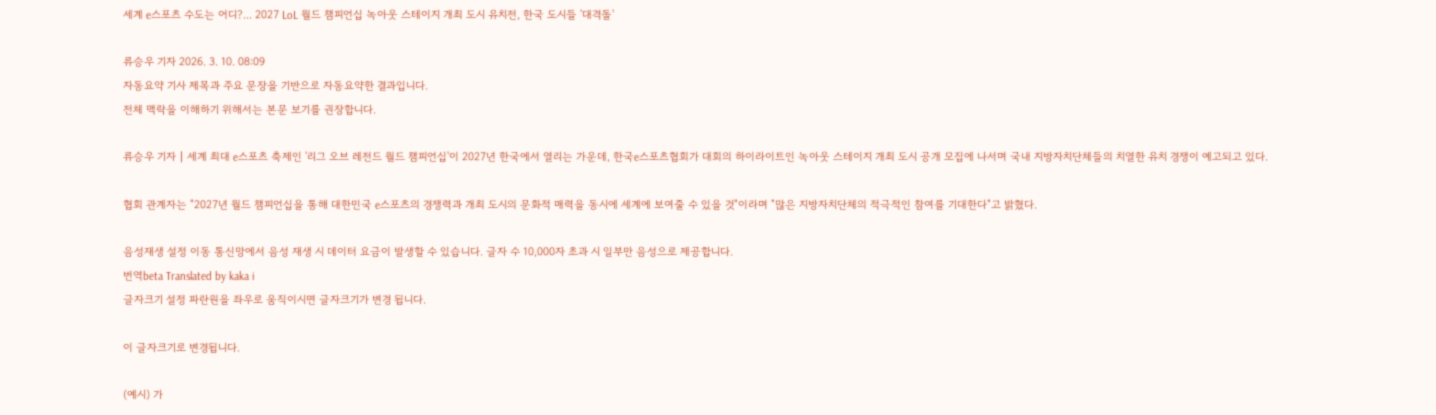세계 e스포츠 수도는 어디?... 2027 LoL 월드 챔피언십 녹아웃 스테이지 개최 도시 유치전, 한국 도시들 '대격돌'

류승우 기자 2026. 3. 10. 08:09
자동요약 기사 제목과 주요 문장을 기반으로 자동요약한 결과입니다.
전체 맥락을 이해하기 위해서는 본문 보기를 권장합니다.

류승우 기자┃세계 최대 e스포츠 축제인 '리그 오브 레전드 월드 챔피언십'이 2027년 한국에서 열리는 가운데, 한국e스포츠협회가 대회의 하이라이트인 녹아웃 스테이지 개최 도시 공개 모집에 나서며 국내 지방자치단체들의 치열한 유치 경쟁이 예고되고 있다.

협회 관계자는 "2027년 월드 챔피언십을 통해 대한민국 e스포츠의 경쟁력과 개최 도시의 문화적 매력을 동시에 세계에 보여줄 수 있을 것"이라며 "많은 지방자치단체의 적극적인 참여를 기대한다"고 밝혔다.

음성재생 설정 이동 통신망에서 음성 재생 시 데이터 요금이 발생할 수 있습니다. 글자 수 10,000자 초과 시 일부만 음성으로 제공합니다.
번역beta Translated by kaka i
글자크기 설정 파란원을 좌우로 움직이시면 글자크기가 변경 됩니다.

이 글자크기로 변경됩니다.

(예시) 가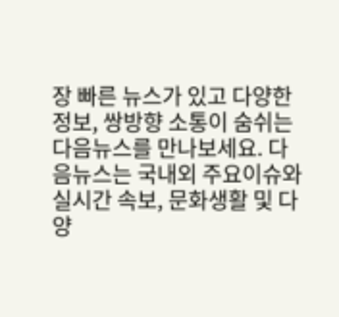장 빠른 뉴스가 있고 다양한 정보, 쌍방향 소통이 숨쉬는 다음뉴스를 만나보세요. 다음뉴스는 국내외 주요이슈와 실시간 속보, 문화생활 및 다양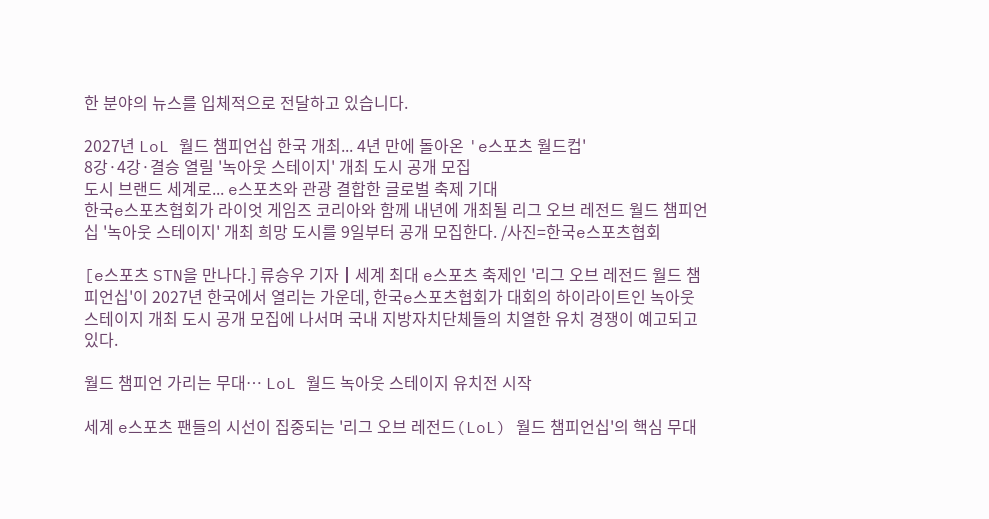한 분야의 뉴스를 입체적으로 전달하고 있습니다.

2027년 LoL 월드 챔피언십 한국 개최... 4년 만에 돌아온 'e스포츠 월드컵'
8강·4강·결승 열릴 '녹아웃 스테이지' 개최 도시 공개 모집
도시 브랜드 세계로... e스포츠와 관광 결합한 글로벌 축제 기대
한국e스포츠협회가 라이엇 게임즈 코리아와 함께 내년에 개최될 리그 오브 레전드 월드 챔피언십 '녹아웃 스테이지' 개최 희망 도시를 9일부터 공개 모집한다. /사진=한국e스포츠협회

[e스포츠 STN을 만나다.] 류승우 기자┃세계 최대 e스포츠 축제인 '리그 오브 레전드 월드 챔피언십'이 2027년 한국에서 열리는 가운데, 한국e스포츠협회가 대회의 하이라이트인 녹아웃 스테이지 개최 도시 공개 모집에 나서며 국내 지방자치단체들의 치열한 유치 경쟁이 예고되고 있다.

월드 챔피언 가리는 무대… LoL 월드 녹아웃 스테이지 유치전 시작

세계 e스포츠 팬들의 시선이 집중되는 '리그 오브 레전드(LoL) 월드 챔피언십'의 핵심 무대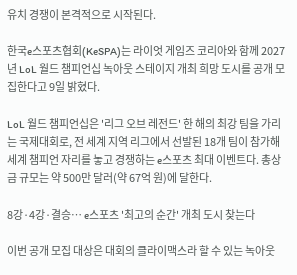유치 경쟁이 본격적으로 시작된다.

한국e스포츠협회(KeSPA)는 라이엇 게임즈 코리아와 함께 2027년 LoL 월드 챔피언십 녹아웃 스테이지 개최 희망 도시를 공개 모집한다고 9일 밝혔다.

LoL 월드 챔피언십은 '리그 오브 레전드' 한 해의 최강 팀을 가리는 국제대회로, 전 세계 지역 리그에서 선발된 18개 팀이 참가해 세계 챔피언 자리를 놓고 경쟁하는 e스포츠 최대 이벤트다. 총상금 규모는 약 500만 달러(약 67억 원)에 달한다.

8강·4강·결승… e스포츠 '최고의 순간' 개최 도시 찾는다

이번 공개 모집 대상은 대회의 클라이맥스라 할 수 있는 녹아웃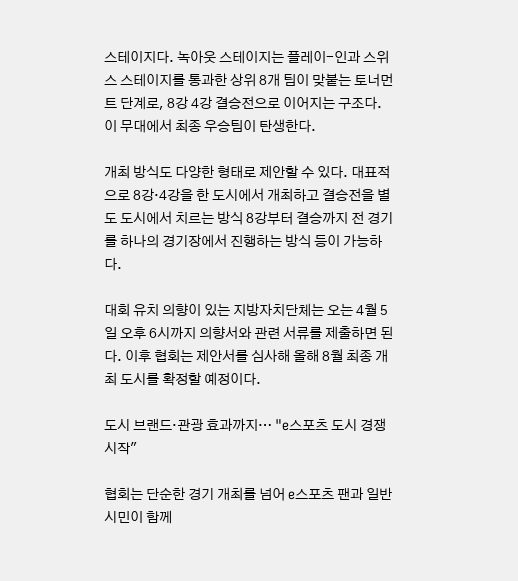스테이지다. 녹아웃 스테이지는 플레이-인과 스위스 스테이지를 통과한 상위 8개 팀이 맞붙는 토너먼트 단계로, 8강 4강 결승전으로 이어지는 구조다. 이 무대에서 최종 우승팀이 탄생한다.

개최 방식도 다양한 형태로 제안할 수 있다. 대표적으로 8강·4강을 한 도시에서 개최하고 결승전을 별도 도시에서 치르는 방식 8강부터 결승까지 전 경기를 하나의 경기장에서 진행하는 방식 등이 가능하다.

대회 유치 의향이 있는 지방자치단체는 오는 4월 5일 오후 6시까지 의향서와 관련 서류를 제출하면 된다. 이후 협회는 제안서를 심사해 올해 8월 최종 개최 도시를 확정할 예정이다.

도시 브랜드·관광 효과까지… "e스포츠 도시 경쟁 시작"

협회는 단순한 경기 개최를 넘어 e스포츠 팬과 일반 시민이 함께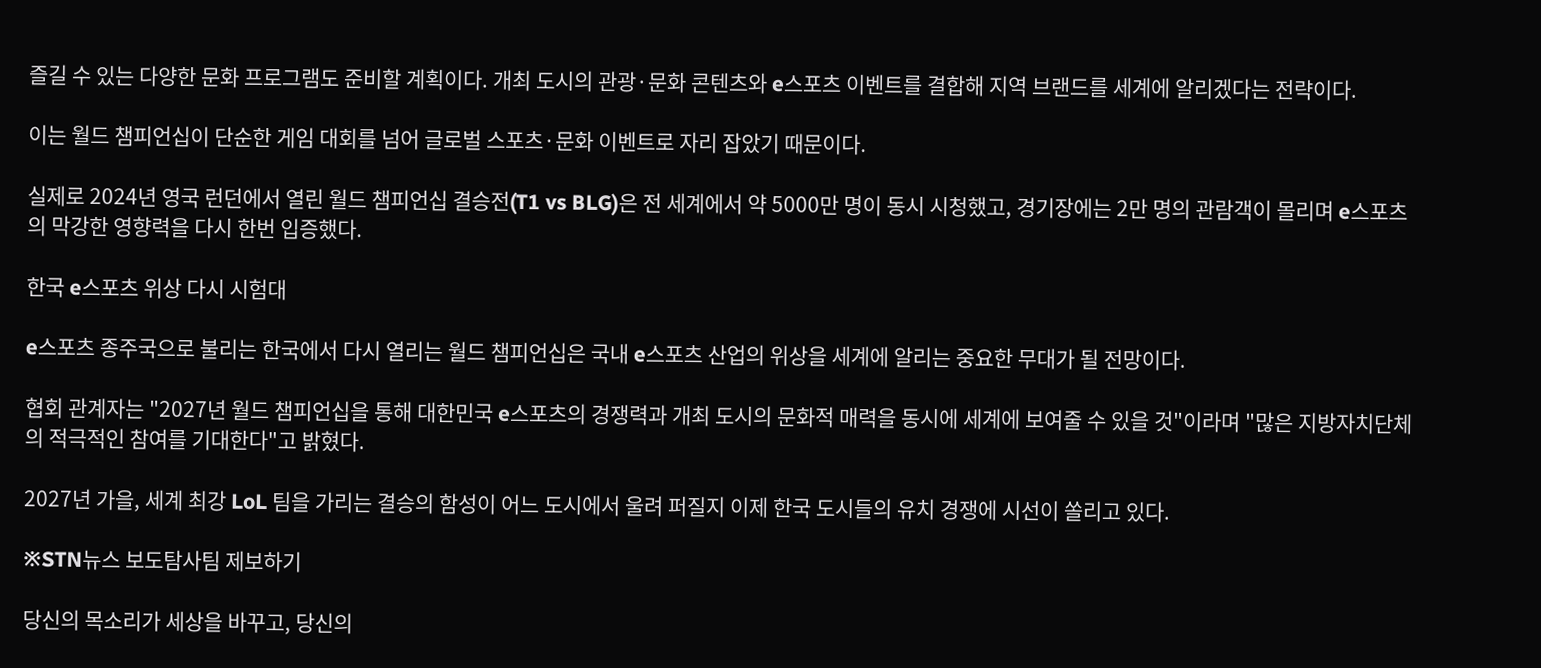즐길 수 있는 다양한 문화 프로그램도 준비할 계획이다. 개최 도시의 관광·문화 콘텐츠와 e스포츠 이벤트를 결합해 지역 브랜드를 세계에 알리겠다는 전략이다.

이는 월드 챔피언십이 단순한 게임 대회를 넘어 글로벌 스포츠·문화 이벤트로 자리 잡았기 때문이다.

실제로 2024년 영국 런던에서 열린 월드 챔피언십 결승전(T1 vs BLG)은 전 세계에서 약 5000만 명이 동시 시청했고, 경기장에는 2만 명의 관람객이 몰리며 e스포츠의 막강한 영향력을 다시 한번 입증했다.

한국 e스포츠 위상 다시 시험대

e스포츠 종주국으로 불리는 한국에서 다시 열리는 월드 챔피언십은 국내 e스포츠 산업의 위상을 세계에 알리는 중요한 무대가 될 전망이다.

협회 관계자는 "2027년 월드 챔피언십을 통해 대한민국 e스포츠의 경쟁력과 개최 도시의 문화적 매력을 동시에 세계에 보여줄 수 있을 것"이라며 "많은 지방자치단체의 적극적인 참여를 기대한다"고 밝혔다.

2027년 가을, 세계 최강 LoL 팀을 가리는 결승의 함성이 어느 도시에서 울려 퍼질지 이제 한국 도시들의 유치 경쟁에 시선이 쏠리고 있다.

※STN뉴스 보도탐사팀 제보하기

당신의 목소리가 세상을 바꾸고, 당신의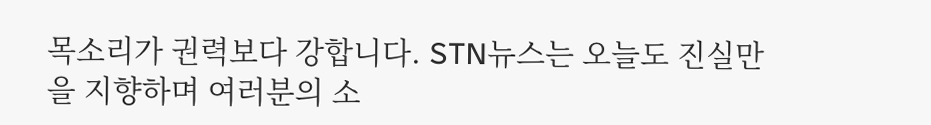목소리가 권력보다 강합니다. STN뉴스는 오늘도 진실만을 지향하며 여러분의 소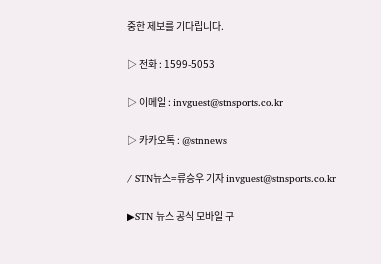중한 제보를 기다립니다.

▷ 전화 : 1599-5053

▷ 이메일 : invguest@stnsports.co.kr

▷ 카카오톡 : @stnnews

/ STN뉴스=류승우 기자 invguest@stnsports.co.kr

▶STN 뉴스 공식 모바일 구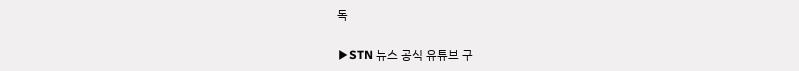독

▶STN 뉴스 공식 유튜브 구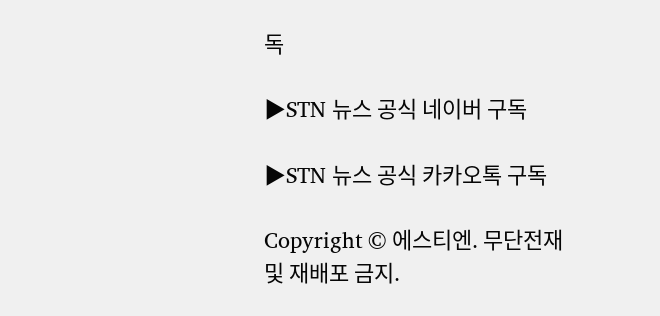독

▶STN 뉴스 공식 네이버 구독

▶STN 뉴스 공식 카카오톡 구독

Copyright © 에스티엔. 무단전재 및 재배포 금지.